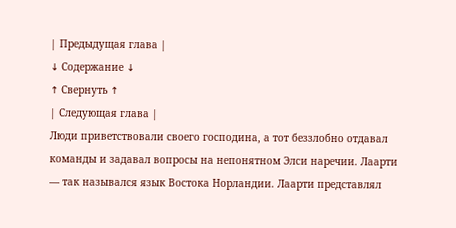| Предыдущая глава |
↓ Содержание ↓
↑ Свернуть ↑
| Следующая глава |
Люди приветствовали своего господина, а тот беззлобно отдавал команды и задавал вопросы на непонятном Элси наречии. Лаарти — так назывался язык Востока Норландии. Лаарти представлял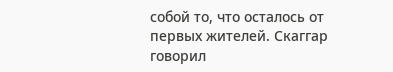собой то, что осталось от первых жителей. Скаггар говорил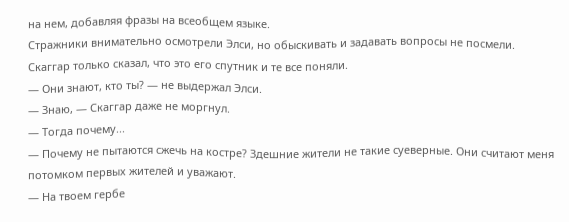на нем, добавляя фразы на всеобщем языке.
Стражники внимательно осмотрели Элси, но обыскивать и задавать вопросы не посмели. Скаггар только сказал, что это его спутник и те все поняли.
— Они знают, кто ты? — не выдержал Элси.
— Знаю, — Скаггар даже не моргнул.
— Тогда почему...
— Почему не пытаются сжечь на костре? Здешние жители не такие суеверные. Они считают меня потомком первых жителей и уважают.
— На твоем гербе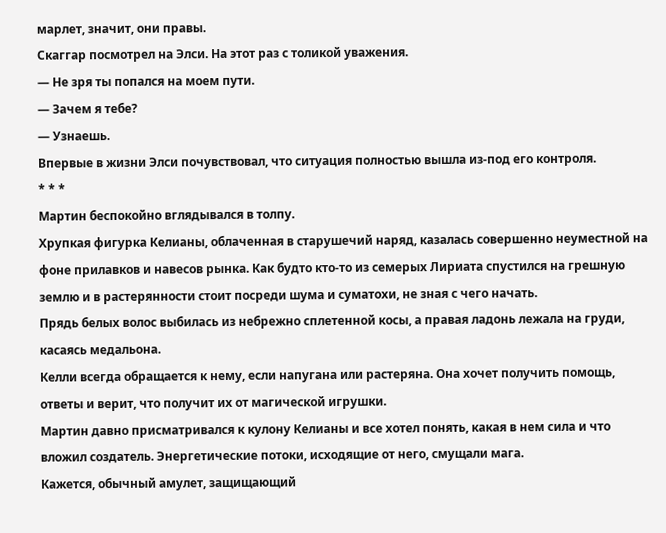марлет, значит, они правы.
Скаггар посмотрел на Элси. На этот раз с толикой уважения.
— Не зря ты попался на моем пути.
— Зачем я тебе?
— Узнаешь.
Впервые в жизни Элси почувствовал, что ситуация полностью вышла из-под его контроля.
* * *
Мартин беспокойно вглядывался в толпу.
Хрупкая фигурка Келианы, облаченная в старушечий наряд, казалась совершенно неуместной на фоне прилавков и навесов рынка. Как будто кто-то из семерых Лириата спустился на грешную землю и в растерянности стоит посреди шума и суматохи, не зная с чего начать.
Прядь белых волос выбилась из небрежно сплетенной косы, а правая ладонь лежала на груди, касаясь медальона.
Келли всегда обращается к нему, если напугана или растеряна. Она хочет получить помощь, ответы и верит, что получит их от магической игрушки.
Мартин давно присматривался к кулону Келианы и все хотел понять, какая в нем сила и что вложил создатель. Энергетические потоки, исходящие от него, смущали мага.
Кажется, обычный амулет, защищающий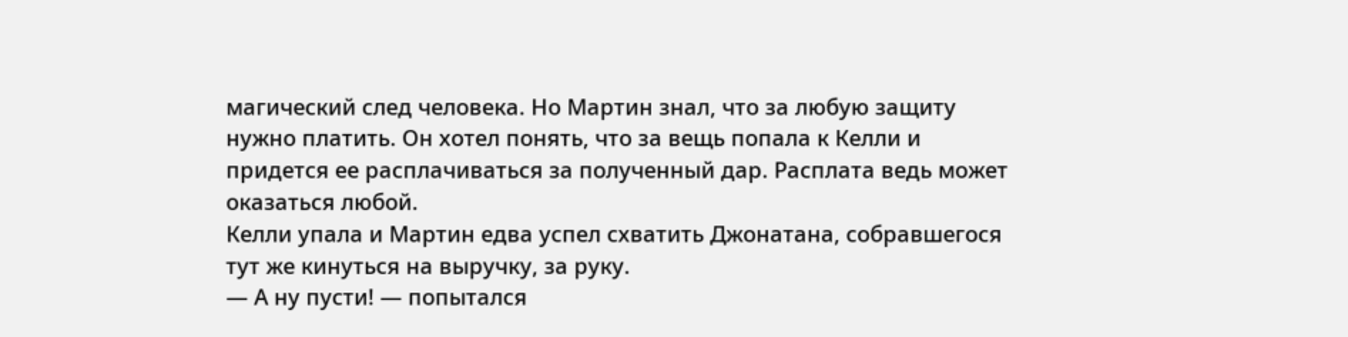магический след человека. Но Мартин знал, что за любую защиту нужно платить. Он хотел понять, что за вещь попала к Келли и придется ее расплачиваться за полученный дар. Расплата ведь может оказаться любой.
Келли упала и Мартин едва успел схватить Джонатана, собравшегося тут же кинуться на выручку, за руку.
— А ну пусти! — попытался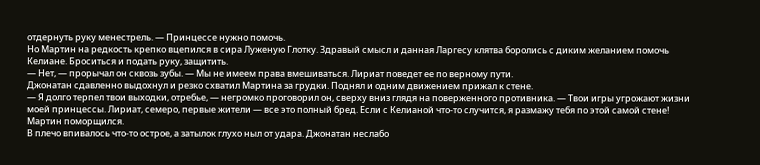отдернуть руку менестрель. — Принцессе нужно помочь.
Но Мартин на редкость крепко вцепился в сира Луженую Глотку. Здравый смысл и данная Ларгесу клятва боролись с диким желанием помочь Келиане. Броситься и подать руку, защитить.
— Нет, — прорычал он сквозь зубы. — Мы не имеем права вмешиваться. Лириат поведет ее по верному пути.
Джонатан сдавленно выдохнул и резко схватил Мартина за грудки. Поднял и одним движением прижал к стене.
— Я долго терпел твои выходки, отребье, — негромко проговорил он, сверху вниз глядя на поверженного противника. — Твои игры угрожают жизни моей принцессы. Лириат, семеро, первые жители — все это полный бред. Если с Келианой что-то случится, я размажу тебя по этой самой стене!
Мартин поморщился.
В плечо впивалось что-то острое, а затылок глухо ныл от удара. Джонатан неслабо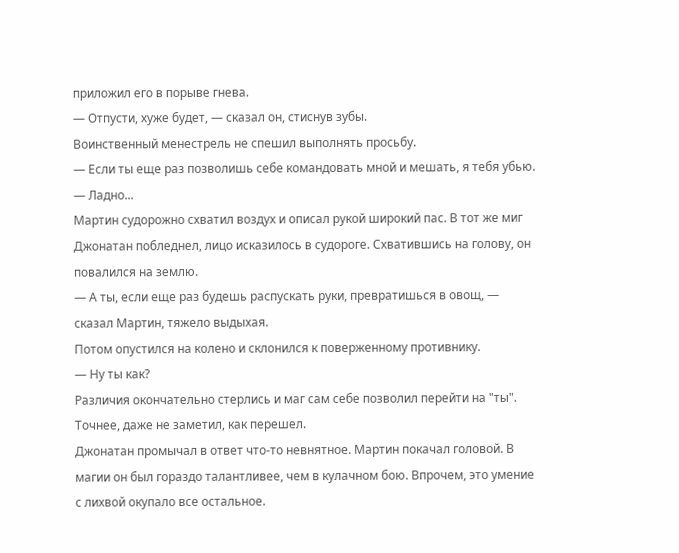приложил его в порыве гнева.
— Отпусти, хуже будет, — сказал он, стиснув зубы.
Воинственный менестрель не спешил выполнять просьбу.
— Если ты еще раз позволишь себе командовать мной и мешать, я тебя убью.
— Ладно...
Мартин судорожно схватил воздух и описал рукой широкий пас. В тот же миг Джонатан побледнел, лицо исказилось в судороге. Схватившись на голову, он повалился на землю.
— А ты, если еще раз будешь распускать руки, превратишься в овощ, — сказал Мартин, тяжело выдыхая.
Потом опустился на колено и склонился к поверженному противнику.
— Ну ты как?
Различия окончательно стерлись и маг сам себе позволил перейти на "ты". Точнее, даже не заметил, как перешел.
Джонатан промычал в ответ что-то невнятное. Мартин покачал головой. В магии он был гораздо талантливее, чем в кулачном бою. Впрочем, это умение с лихвой окупало все остальное.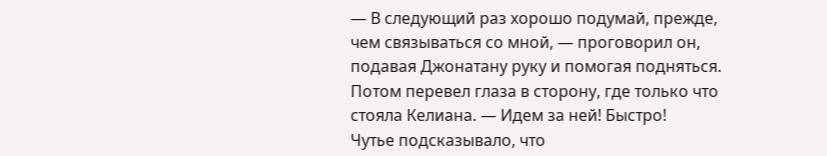— В следующий раз хорошо подумай, прежде, чем связываться со мной, — проговорил он, подавая Джонатану руку и помогая подняться. Потом перевел глаза в сторону, где только что стояла Келиана. — Идем за ней! Быстро!
Чутье подсказывало, что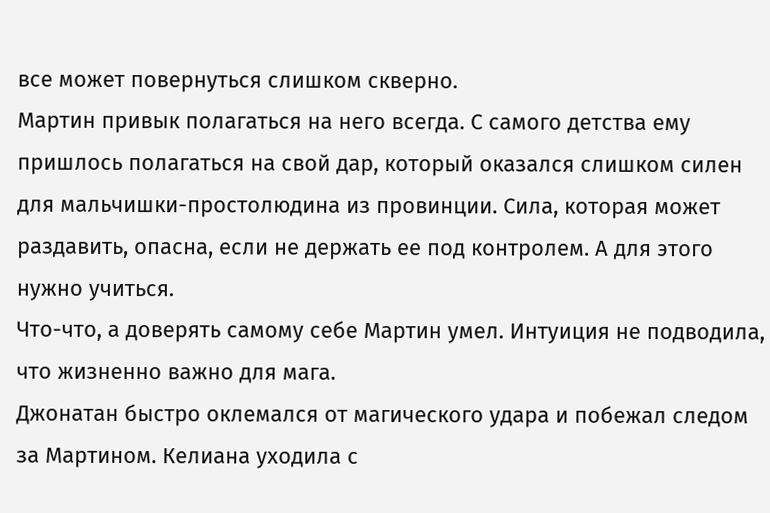все может повернуться слишком скверно.
Мартин привык полагаться на него всегда. С самого детства ему пришлось полагаться на свой дар, который оказался слишком силен для мальчишки-простолюдина из провинции. Сила, которая может раздавить, опасна, если не держать ее под контролем. А для этого нужно учиться.
Что-что, а доверять самому себе Мартин умел. Интуиция не подводила, что жизненно важно для мага.
Джонатан быстро оклемался от магического удара и побежал следом за Мартином. Келиана уходила с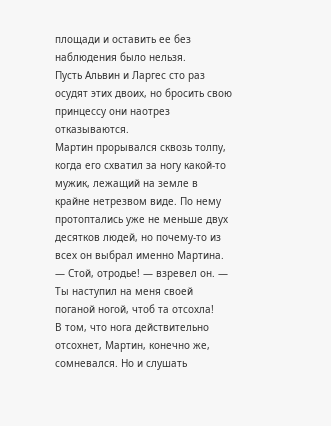площади и оставить ее без наблюдения было нельзя.
Пусть Альвин и Ларгес сто раз осудят этих двоих, но бросить свою принцессу они наотрез отказываются.
Мартин прорывался сквозь толпу, когда его схватил за ногу какой-то мужик, лежащий на земле в крайне нетрезвом виде. По нему протоптались уже не меньше двух десятков людей, но почему-то из всех он выбрал именно Мартина.
— Стой, отродье! — взревел он. — Ты наступил на меня своей поганой ногой, чтоб та отсохла!
В том, что нога действительно отсохнет, Мартин, конечно же, сомневался. Но и слушать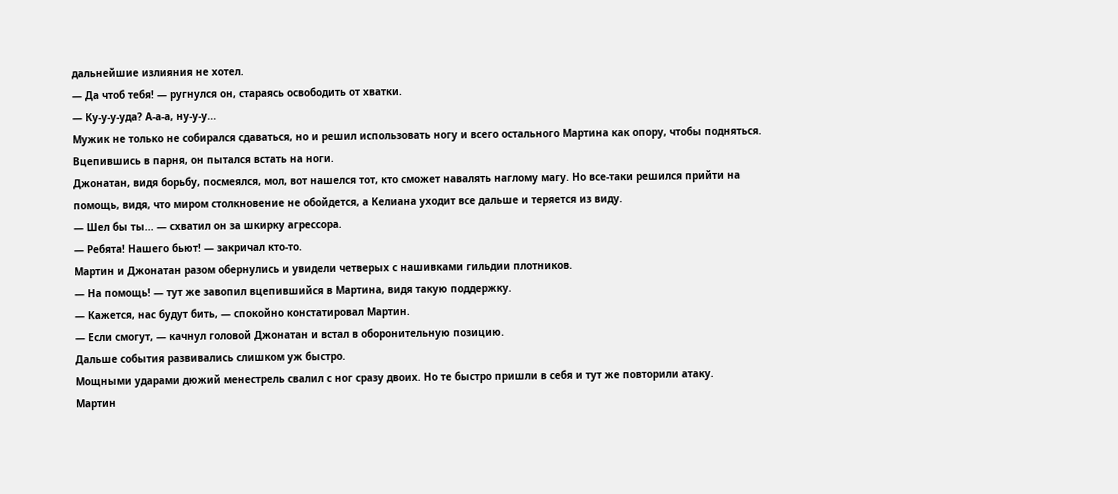дальнейшие излияния не хотел.
— Да чтоб тебя! — ругнулся он, стараясь освободить от хватки.
— Ку-у-у-уда? А-а-а, ну-у-у...
Мужик не только не собирался сдаваться, но и решил использовать ногу и всего остального Мартина как опору, чтобы подняться. Вцепившись в парня, он пытался встать на ноги.
Джонатан, видя борьбу, посмеялся, мол, вот нашелся тот, кто сможет навалять наглому магу. Но все-таки решился прийти на помощь, видя, что миром столкновение не обойдется, а Келиана уходит все дальше и теряется из виду.
— Шел бы ты... — схватил он за шкирку агрессора.
— Ребята! Нашего бьют! — закричал кто-то.
Мартин и Джонатан разом обернулись и увидели четверых с нашивками гильдии плотников.
— На помощь! — тут же завопил вцепившийся в Мартина, видя такую поддержку.
— Кажется, нас будут бить, — спокойно констатировал Мартин.
— Если смогут, — качнул головой Джонатан и встал в оборонительную позицию.
Дальше события развивались слишком уж быстро.
Мощными ударами дюжий менестрель свалил с ног сразу двоих. Но те быстро пришли в себя и тут же повторили атаку.
Мартин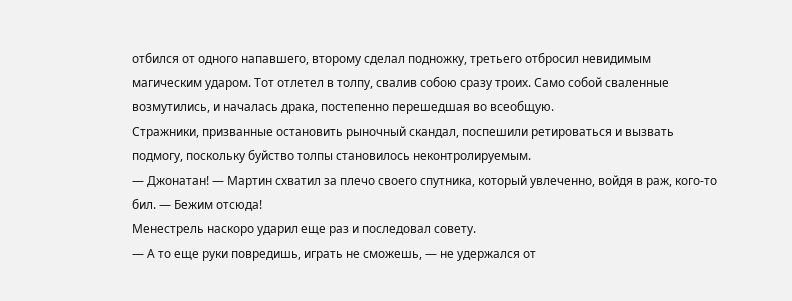отбился от одного напавшего, второму сделал подножку, третьего отбросил невидимым магическим ударом. Тот отлетел в толпу, свалив собою сразу троих. Само собой сваленные возмутились, и началась драка, постепенно перешедшая во всеобщую.
Стражники, призванные остановить рыночный скандал, поспешили ретироваться и вызвать подмогу, поскольку буйство толпы становилось неконтролируемым.
— Джонатан! — Мартин схватил за плечо своего спутника, который увлеченно, войдя в раж, кого-то бил. — Бежим отсюда!
Менестрель наскоро ударил еще раз и последовал совету.
— А то еще руки повредишь, играть не сможешь, — не удержался от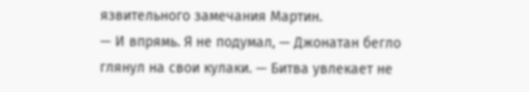язвительного замечания Мартин.
— И впрямь. Я не подумал, — Джонатан бегло глянул на свои кулаки. — Битва увлекает не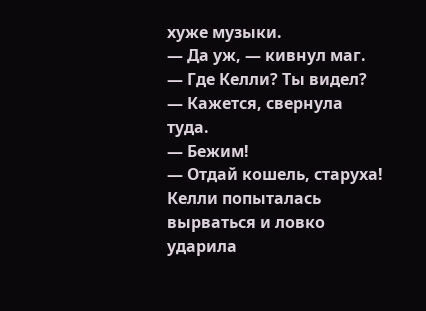хуже музыки.
— Да уж, — кивнул маг. — Где Келли? Ты видел?
— Кажется, свернула туда.
— Бежим!
— Отдай кошель, старуха!
Келли попыталась вырваться и ловко ударила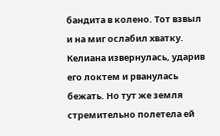бандита в колено. Тот взвыл и на миг ослабил хватку.
Келиана извернулась, ударив его локтем и рванулась бежать. Но тут же земля стремительно полетела ей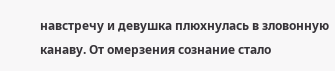навстречу и девушка плюхнулась в зловонную канаву. От омерзения сознание стало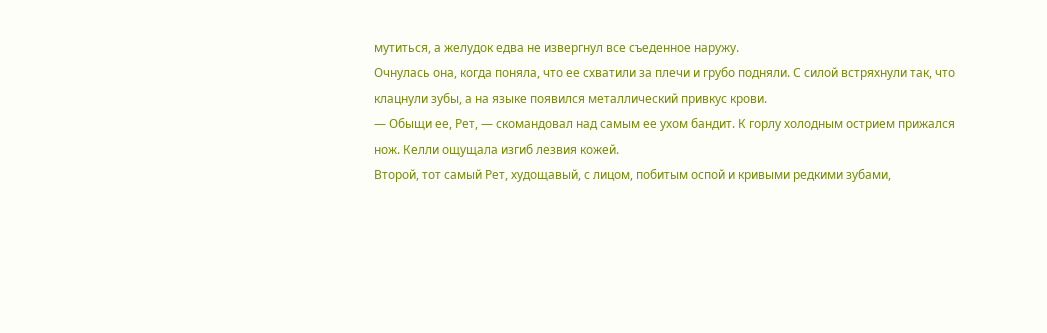мутиться, а желудок едва не извергнул все съеденное наружу.
Очнулась она, когда поняла, что ее схватили за плечи и грубо подняли. С силой встряхнули так, что клацнули зубы, а на языке появился металлический привкус крови.
— Обыщи ее, Рет, — скомандовал над самым ее ухом бандит. К горлу холодным острием прижался нож. Келли ощущала изгиб лезвия кожей.
Второй, тот самый Рет, худощавый, с лицом, побитым оспой и кривыми редкими зубами,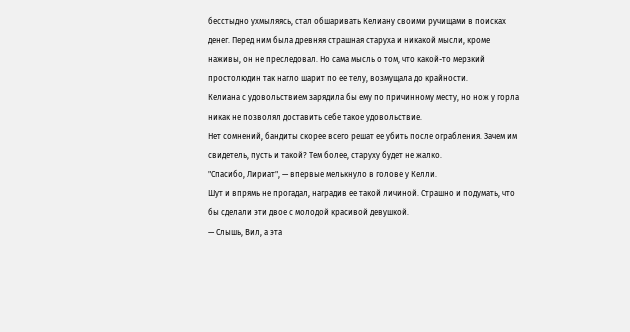бесстыдно ухмыляясь, стал обшаривать Келиану своими ручищами в поисках денег. Перед ним была древняя страшная старуха и никакой мысли, кроме наживы, он не преследовал. Но сама мысль о том, что какой-то мерзкий простолюдин так нагло шарит по ее телу, возмущала до крайности.
Келиана с удовольствием зарядила бы ему по причинному месту, но нож у горла никак не позволял доставить себе такое удовольствие.
Нет сомнений, бандиты скорее всего решат ее убить после ограбления. Зачем им свидетель, пусть и такой? Тем более, старуху будет не жалко.
"Спасибо, Лириат", — впервые мелькнуло в голове у Келли.
Шут и впрямь не прогадал, наградив ее такой личиной. Страшно и подумать, что бы сделали эти двое с молодой красивой девушкой.
— Слышь, Вил, а эта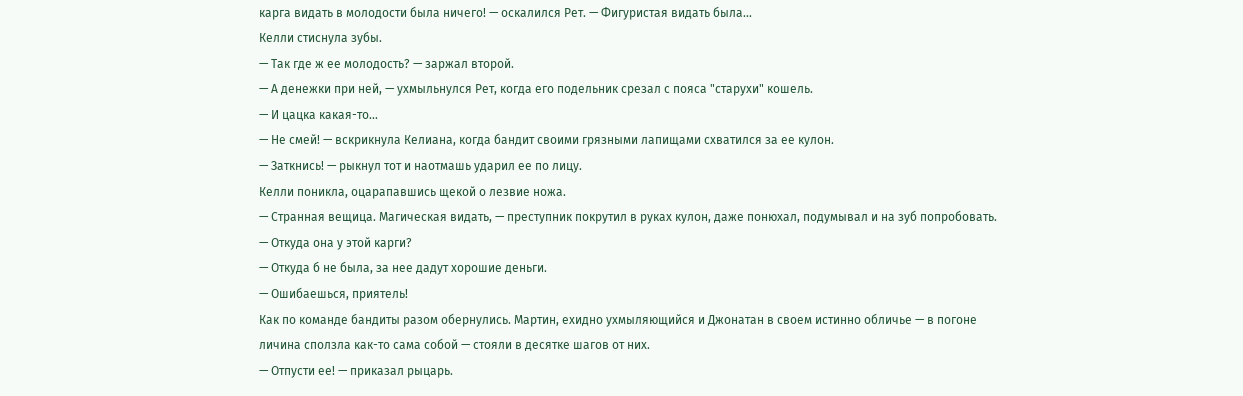карга видать в молодости была ничего! — оскалился Рет. — Фигуристая видать была...
Келли стиснула зубы.
— Так где ж ее молодость? — заржал второй.
— А денежки при ней, — ухмыльнулся Рет, когда его подельник срезал с пояса "старухи" кошель.
— И цацка какая-то...
— Не смей! — вскрикнула Келиана, когда бандит своими грязными лапищами схватился за ее кулон.
— Заткнись! — рыкнул тот и наотмашь ударил ее по лицу.
Келли поникла, оцарапавшись щекой о лезвие ножа.
— Странная вещица. Магическая видать, — преступник покрутил в руках кулон, даже понюхал, подумывал и на зуб попробовать. — Откуда она у этой карги?
— Откуда б не была, за нее дадут хорошие деньги.
— Ошибаешься, приятель!
Как по команде бандиты разом обернулись. Мартин, ехидно ухмыляющийся и Джонатан в своем истинно обличье — в погоне личина сползла как-то сама собой — стояли в десятке шагов от них.
— Отпусти ее! — приказал рыцарь.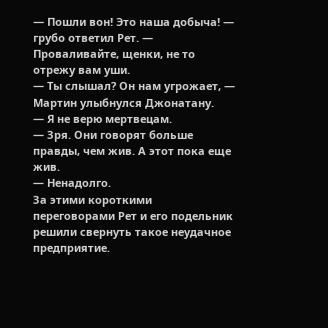— Пошли вон! Это наша добыча! — грубо ответил Рет. — Проваливайте, щенки, не то отрежу вам уши.
— Ты слышал? Он нам угрожает, — Мартин улыбнулся Джонатану.
— Я не верю мертвецам.
— Зря. Они говорят больше правды, чем жив. А этот пока еще жив.
— Ненадолго.
За этими короткими переговорами Рет и его подельник решили свернуть такое неудачное предприятие.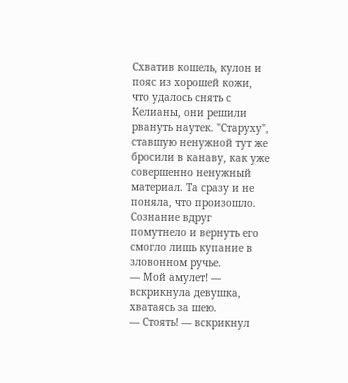Схватив кошель, кулон и пояс из хорошей кожи, что удалось снять с Келианы, они решили рвануть наутек. "Старуху", ставшую ненужной тут же бросили в канаву, как уже совершенно ненужный материал. Та сразу и не поняла, что произошло. Сознание вдруг помутнело и вернуть его смогло лишь купание в зловонном ручье.
— Мой амулет! — вскрикнула девушка, хватаясь за шею.
— Стоять! — вскрикнул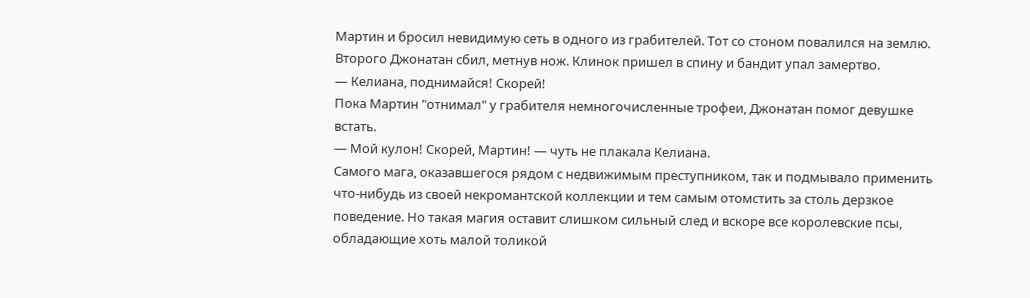Мартин и бросил невидимую сеть в одного из грабителей. Тот со стоном повалился на землю.
Второго Джонатан сбил, метнув нож. Клинок пришел в спину и бандит упал замертво.
— Келиана, поднимайся! Скорей!
Пока Мартин "отнимал" у грабителя немногочисленные трофеи, Джонатан помог девушке встать.
— Мой кулон! Скорей, Мартин! — чуть не плакала Келиана.
Самого мага, оказавшегося рядом с недвижимым преступником, так и подмывало применить что-нибудь из своей некромантской коллекции и тем самым отомстить за столь дерзкое поведение. Но такая магия оставит слишком сильный след и вскоре все королевские псы, обладающие хоть малой толикой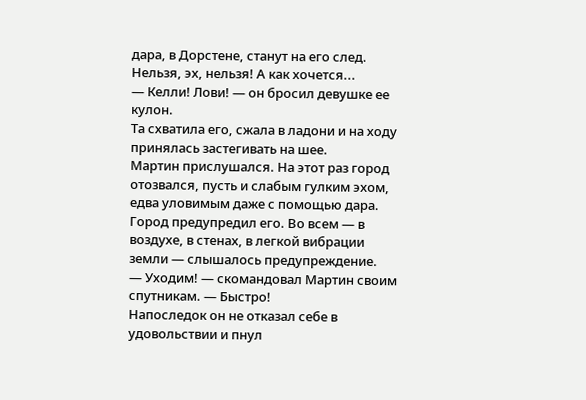дара, в Дорстене, станут на его след.
Нельзя, эх, нельзя! А как хочется...
— Келли! Лови! — он бросил девушке ее кулон.
Та схватила его, сжала в ладони и на ходу принялась застегивать на шее.
Мартин прислушался. На этот раз город отозвался, пусть и слабым гулким эхом, едва уловимым даже с помощью дара.
Город предупредил его. Во всем — в воздухе, в стенах, в легкой вибрации земли — слышалось предупреждение.
— Уходим! — скомандовал Мартин своим спутникам. — Быстро!
Напоследок он не отказал себе в удовольствии и пнул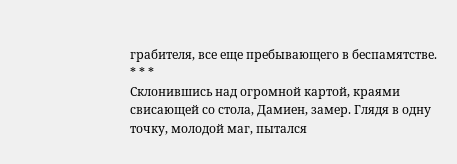грабителя, все еще пребывающего в беспамятстве.
* * *
Склонившись над огромной картой, краями свисающей со стола, Дамиен, замер. Глядя в одну точку, молодой маг, пытался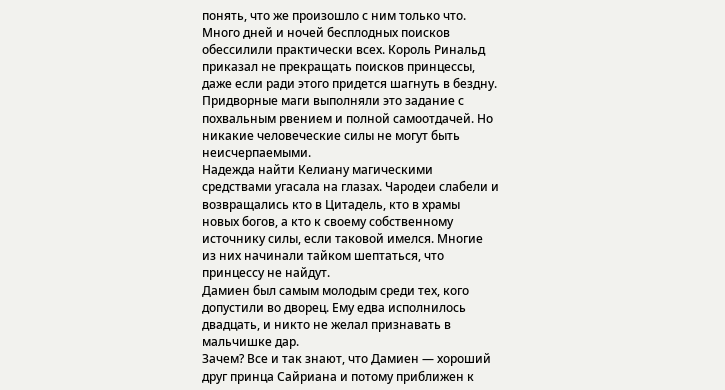понять, что же произошло с ним только что.
Много дней и ночей бесплодных поисков обессилили практически всех. Король Ринальд приказал не прекращать поисков принцессы, даже если ради этого придется шагнуть в бездну. Придворные маги выполняли это задание с похвальным рвением и полной самоотдачей. Но никакие человеческие силы не могут быть неисчерпаемыми.
Надежда найти Келиану магическими средствами угасала на глазах. Чародеи слабели и возвращались кто в Цитадель, кто в храмы новых богов, а кто к своему собственному источнику силы, если таковой имелся. Многие из них начинали тайком шептаться, что принцессу не найдут.
Дамиен был самым молодым среди тех, кого допустили во дворец. Ему едва исполнилось двадцать, и никто не желал признавать в мальчишке дар.
Зачем? Все и так знают, что Дамиен — хороший друг принца Сайриана и потому приближен к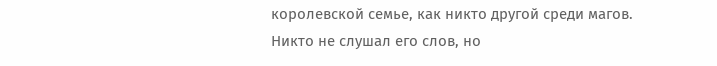королевской семье, как никто другой среди магов.
Никто не слушал его слов, но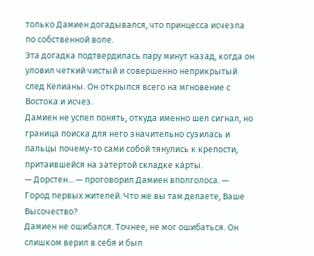только Дамиен догадывался, что принцесса исчезла по собственной воле.
Эта догадка подтвердилась пару минут назад, когда он уловил четкий чистый и совершенно неприкрытый след Келианы. Он открылся всего на мгновение с Востока и исчез.
Дамиен не успел понять, откуда именно шел сигнал, но граница поиска для него значительно сузилась и пальцы почему-то сами собой тянулись к крепости, притаившейся на затертой складке карты.
— Дорстен... — проговорил Дамиен вполголоса. — Город первых жителей. Что же вы там делаете, Ваше Высочество?
Дамиен не ошибался. Точнее, не мог ошибаться. Он слишком верил в себя и был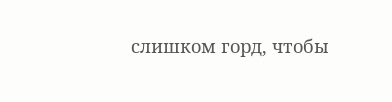слишком горд, чтобы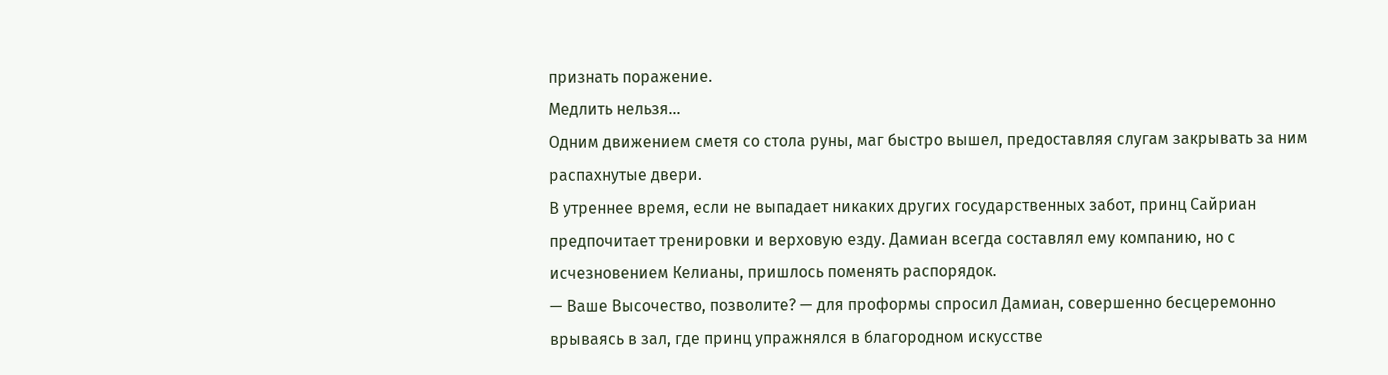признать поражение.
Медлить нельзя...
Одним движением сметя со стола руны, маг быстро вышел, предоставляя слугам закрывать за ним распахнутые двери.
В утреннее время, если не выпадает никаких других государственных забот, принц Сайриан предпочитает тренировки и верховую езду. Дамиан всегда составлял ему компанию, но с исчезновением Келианы, пришлось поменять распорядок.
— Ваше Высочество, позволите? — для проформы спросил Дамиан, совершенно бесцеремонно врываясь в зал, где принц упражнялся в благородном искусстве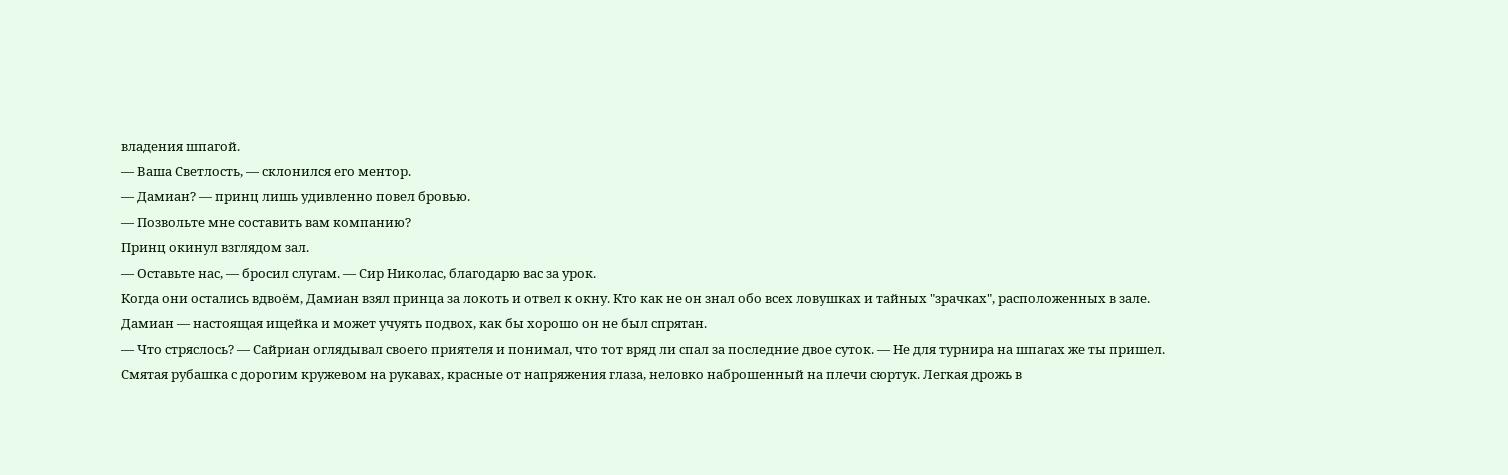владения шпагой.
— Ваша Светлость, — склонился его ментор.
— Дамиан? — принц лишь удивленно повел бровью.
— Позвольте мне составить вам компанию?
Принц окинул взглядом зал.
— Оставьте нас, — бросил слугам. — Сир Николас, благодарю вас за урок.
Когда они остались вдвоём, Дамиан взял принца за локоть и отвел к окну. Кто как не он знал обо всех ловушках и тайных "зрачках", расположенных в зале.
Дамиан — настоящая ищейка и может учуять подвох, как бы хорошо он не был спрятан.
— Что стряслось? — Сайриан оглядывал своего приятеля и понимал, что тот вряд ли спал за последние двое суток. — Не для турнира на шпагах же ты пришел.
Смятая рубашка с дорогим кружевом на рукавах, красные от напряжения глаза, неловко наброшенный на плечи сюртук. Легкая дрожь в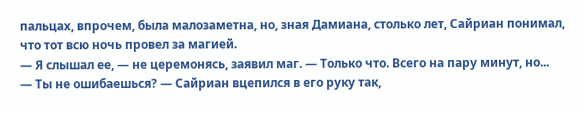пальцах, впрочем, была малозаметна, но, зная Дамиана, столько лет, Сайриан понимал, что тот всю ночь провел за магией.
— Я слышал ее, — не церемонясь, заявил маг. — Только что. Всего на пару минут, но...
— Ты не ошибаешься? — Сайриан вцепился в его руку так,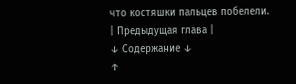что костяшки пальцев побелели.
| Предыдущая глава |
↓ Содержание ↓
↑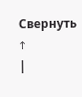Свернуть ↑
|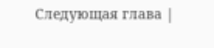Следующая глава |